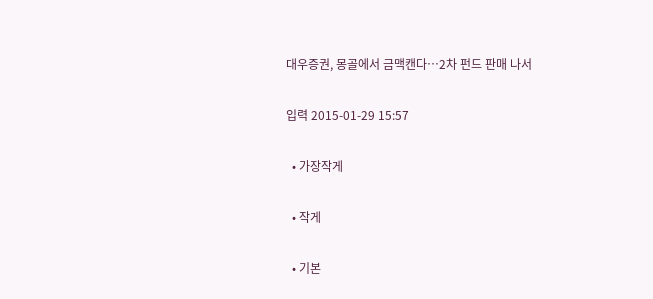대우증권, 몽골에서 금맥캔다…2차 펀드 판매 나서

입력 2015-01-29 15:57

  • 가장작게

  • 작게

  • 기본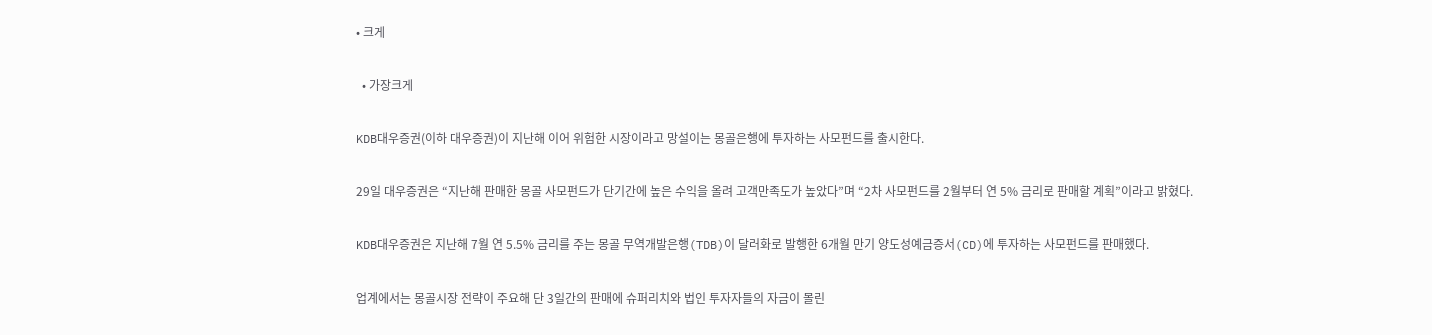• 크게

  • 가장크게

KDB대우증권(이하 대우증권)이 지난해 이어 위험한 시장이라고 망설이는 몽골은행에 투자하는 사모펀드를 출시한다.

29일 대우증권은 “지난해 판매한 몽골 사모펀드가 단기간에 높은 수익을 올려 고객만족도가 높았다”며 “2차 사모펀드를 2월부터 연 5% 금리로 판매할 계획”이라고 밝혔다.

KDB대우증권은 지난해 7월 연 5.5% 금리를 주는 몽골 무역개발은행(TDB)이 달러화로 발행한 6개월 만기 양도성예금증서(CD)에 투자하는 사모펀드를 판매했다.

업계에서는 몽골시장 전략이 주요해 단 3일간의 판매에 슈퍼리치와 법인 투자자들의 자금이 몰린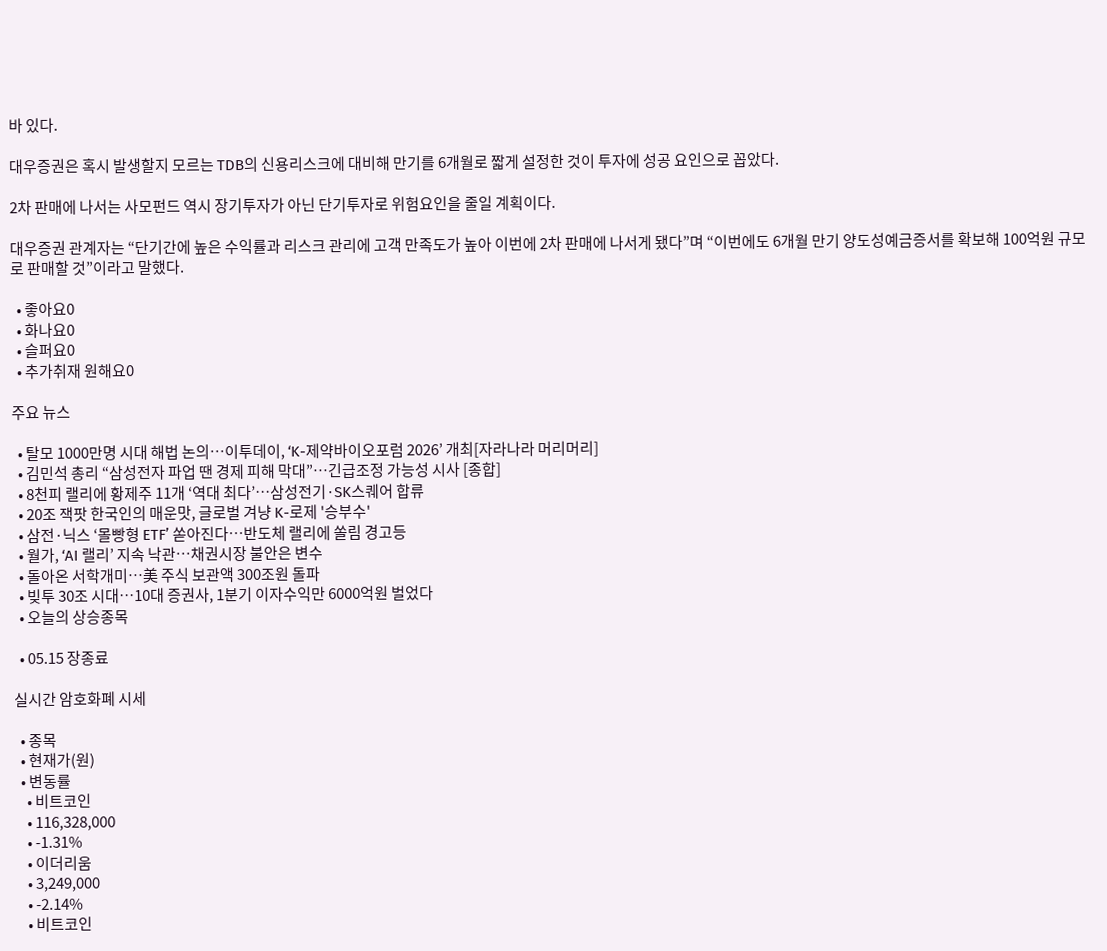바 있다.

대우증권은 혹시 발생할지 모르는 TDB의 신용리스크에 대비해 만기를 6개월로 짧게 설정한 것이 투자에 성공 요인으로 꼽았다.

2차 판매에 나서는 사모펀드 역시 장기투자가 아닌 단기투자로 위험요인을 줄일 계획이다.

대우증권 관계자는 “단기간에 높은 수익률과 리스크 관리에 고객 만족도가 높아 이번에 2차 판매에 나서게 됐다”며 “이번에도 6개월 만기 양도성예금증서를 확보해 100억원 규모로 판매할 것”이라고 말했다.

  • 좋아요0
  • 화나요0
  • 슬퍼요0
  • 추가취재 원해요0

주요 뉴스

  • 탈모 1000만명 시대 해법 논의…이투데이, ‘K-제약바이오포럼 2026’ 개최[자라나라 머리머리]
  • 김민석 총리 “삼성전자 파업 땐 경제 피해 막대”…긴급조정 가능성 시사 [종합]
  • 8천피 랠리에 황제주 11개 ‘역대 최다’…삼성전기·SK스퀘어 합류
  • 20조 잭팟 한국인의 매운맛, 글로벌 겨냥 K-로제 '승부수'
  • 삼전·닉스 ‘몰빵형 ETF’ 쏟아진다…반도체 랠리에 쏠림 경고등
  • 월가, ‘AI 랠리’ 지속 낙관…채권시장 불안은 변수
  • 돌아온 서학개미…美 주식 보관액 300조원 돌파
  • 빚투 30조 시대…10대 증권사, 1분기 이자수익만 6000억원 벌었다
  • 오늘의 상승종목

  • 05.15 장종료

실시간 암호화폐 시세

  • 종목
  • 현재가(원)
  • 변동률
    • 비트코인
    • 116,328,000
    • -1.31%
    • 이더리움
    • 3,249,000
    • -2.14%
    • 비트코인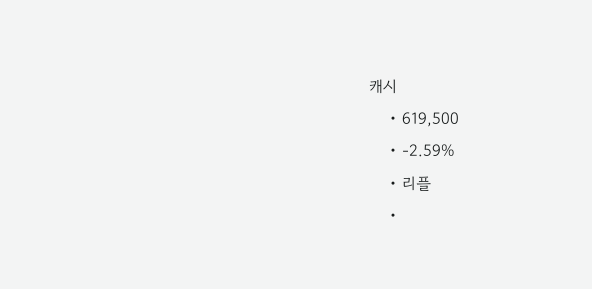캐시
    • 619,500
    • -2.59%
    • 리플
    •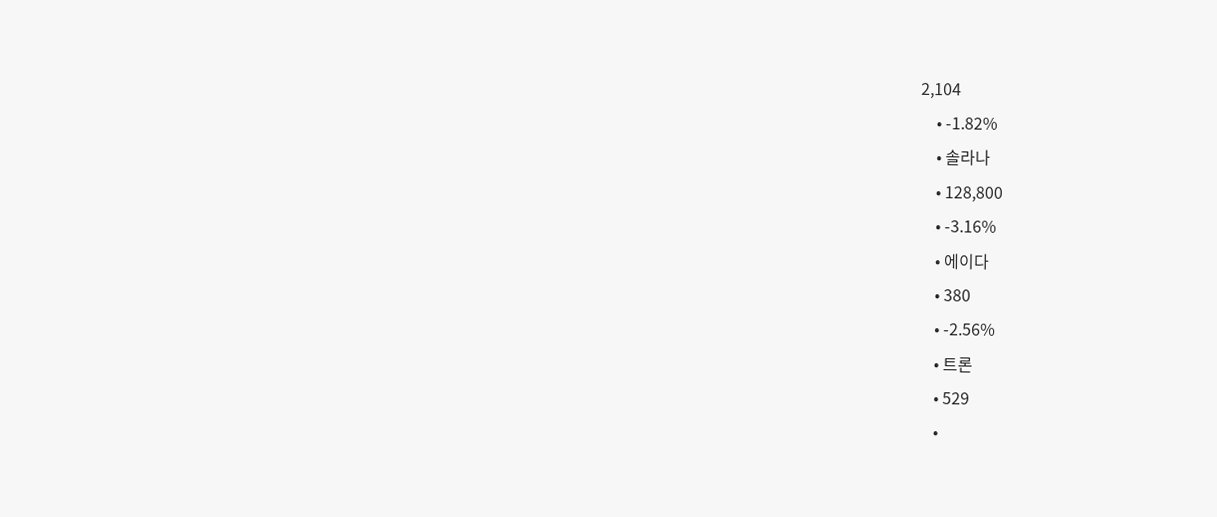2,104
    • -1.82%
    • 솔라나
    • 128,800
    • -3.16%
    • 에이다
    • 380
    • -2.56%
    • 트론
    • 529
    •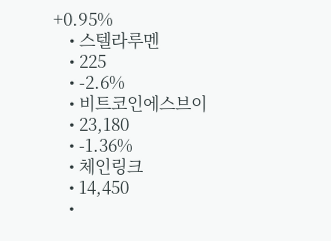+0.95%
    • 스텔라루멘
    • 225
    • -2.6%
    • 비트코인에스브이
    • 23,180
    • -1.36%
    • 체인링크
    • 14,450
    •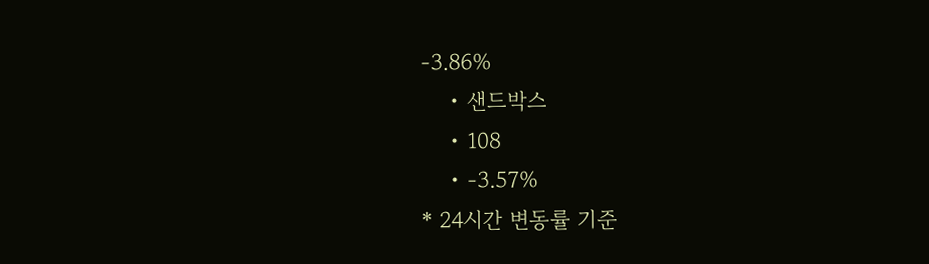-3.86%
    • 샌드박스
    • 108
    • -3.57%
* 24시간 변동률 기준